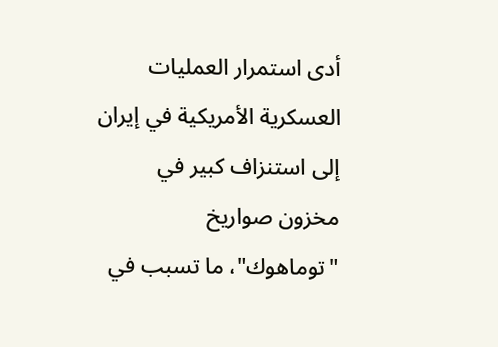أدى استمرار العمليات العسكرية الأمريكية في إيران إلى استنزاف كبير في مخزون صواريخ "توماهوك"، ما تسبب في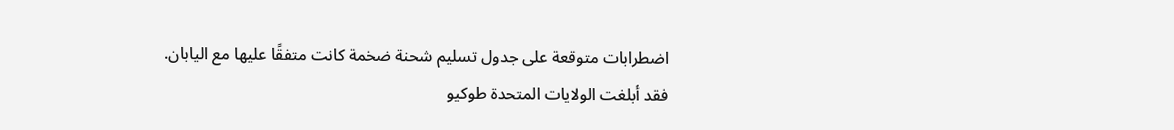اضطرابات متوقعة على جدول تسليم شحنة ضخمة كانت متفقًا عليها مع اليابان.
فقد أبلغت الولايات المتحدة طوكيو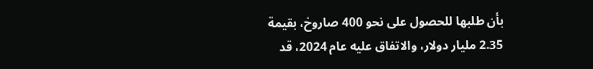بأن طلبها للحصول على نحو 400 صاروخ، بقيمة 2.35 مليار دولار، والاتفاق عليه عام 2024، قد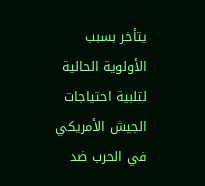يتأخر بسبب الأولوية الحالية لتلبية احتياجات الجيش الأمريكي في الحرب ضد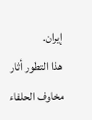إيران.
هذا التطور أثار مخاوف الحلفاء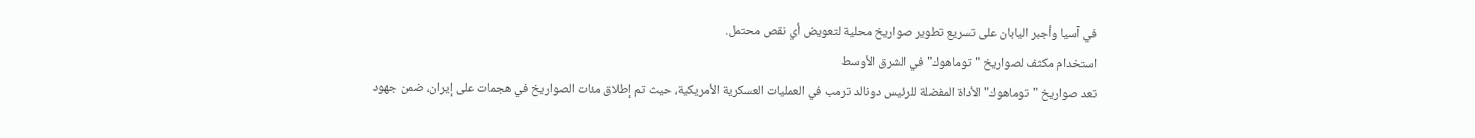في آسيا وأجبر اليابان على تسريع تطوير صواريخ محلية لتعويض أي نقص محتمل.
استخدام مكثف لصواريخ "توماهوك" في الشرق الأوسط
تعد صواريخ "توماهوك" الأداة المفضلة للرئيس دونالد ترمب في العمليات العسكرية الأمريكية، حيث تم إطلاق مئات الصواريخ في هجمات على إيران، ضمن جهود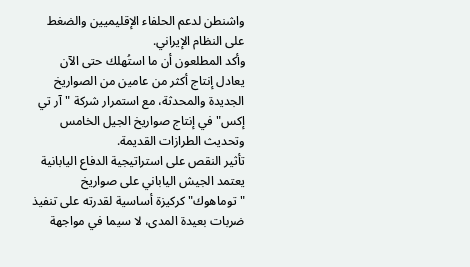واشنطن لدعم الحلفاء الإقليميين والضغط على النظام الإيراني.
وأكد المطلعون أن ما استُهلك حتى الآن يعادل إنتاج أكثر من عامين من الصواريخ الجديدة والمحدثة، مع استمرار شركة "آر تي إكس" في إنتاج صواريخ الجيل الخامس وتحديث الطرازات القديمة.
تأثير النقص على استراتيجية الدفاع اليابانية
يعتمد الجيش الياباني على صواريخ "توماهوك" كركيزة أساسية لقدرته على تنفيذ ضربات بعيدة المدى، لا سيما في مواجهة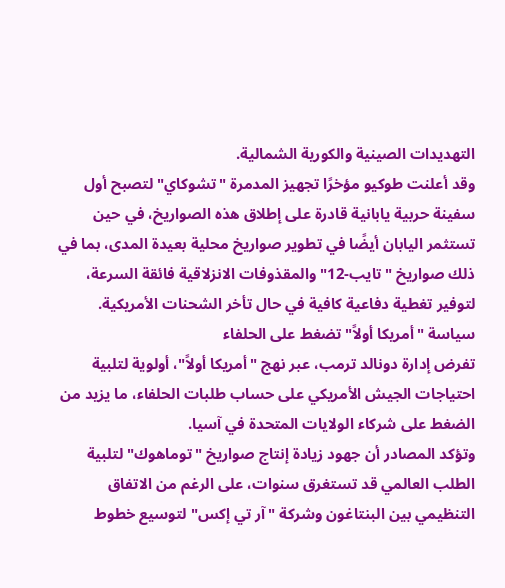التهديدات الصينية والكورية الشمالية.
وقد أعلنت طوكيو مؤخرًا تجهيز المدمرة "تشوكاي" لتصبح أول سفينة حربية يابانية قادرة على إطلاق هذه الصواريخ، في حين تستثمر اليابان أيضًا في تطوير صواريخ محلية بعيدة المدى، بما في ذلك صواريخ "تايب-12" والمقذوفات الانزلاقية فائقة السرعة، لتوفير تغطية دفاعية كافية في حال تأخر الشحنات الأمريكية.
سياسة "أمريكا أولاً" تضغط على الحلفاء
تفرض إدارة دونالد ترمب، عبر نهج "أمريكا أولاً"، أولوية لتلبية احتياجات الجيش الأمريكي على حساب طلبات الحلفاء، ما يزيد من الضغط على شركاء الولايات المتحدة في آسيا.
وتؤكد المصادر أن جهود زيادة إنتاج صواريخ "توماهوك" لتلبية الطلب العالمي قد تستغرق سنوات، على الرغم من الاتفاق التنظيمي بين البنتاغون وشركة "آر تي إكس" لتوسيع خطوط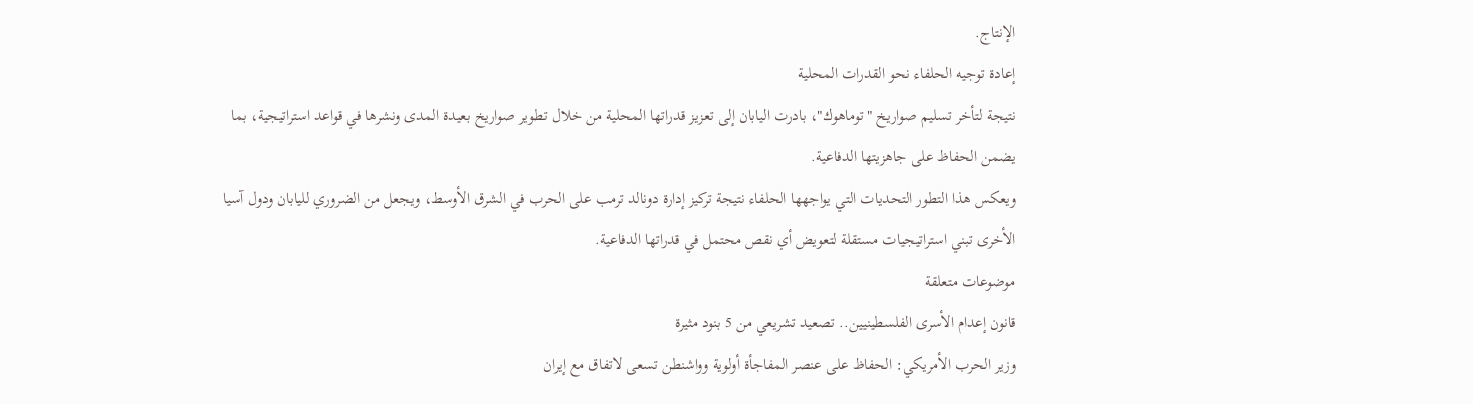الإنتاج.
إعادة توجيه الحلفاء نحو القدرات المحلية
نتيجة لتأخر تسليم صواريخ "توماهوك"، بادرت اليابان إلى تعزيز قدراتها المحلية من خلال تطوير صواريخ بعيدة المدى ونشرها في قواعد استراتيجية، بما يضمن الحفاظ على جاهزيتها الدفاعية.
ويعكس هذا التطور التحديات التي يواجهها الحلفاء نتيجة تركيز إدارة دونالد ترمب على الحرب في الشرق الأوسط، ويجعل من الضروري لليابان ودول آسيا الأخرى تبني استراتيجيات مستقلة لتعويض أي نقص محتمل في قدراتها الدفاعية.
موضوعات متعلقة
قانون إعدام الأسرى الفلسطينيين.. تصعيد تشريعي من 5 بنود مثيرة
وزير الحرب الأمريكي: الحفاظ على عنصر المفاجأة أولوية وواشنطن تسعى لاتفاق مع إيران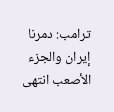ترامب: دمرنا إيران والجزء الأصعب انتهى